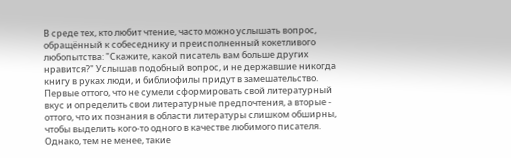В среде тех, кто любит чтение, часто можно услышать вопрос, обращённый к собеседнику и преисполненный кокетливого любопытства: "Скажите, какой писатель вам больше других нравится?" Услышав подобный вопрос, и не державшие никогда книгу в руках люди, и библиофилы придут в замешательство. Первые оттого, что не сумели сформировать свой литературный вкус и определить свои литературные предпочтения, а вторые - оттого, что их познания в области литературы слишком обширны, чтобы выделить кого-то одного в качестве любимого писателя. Однако, тем не менее, такие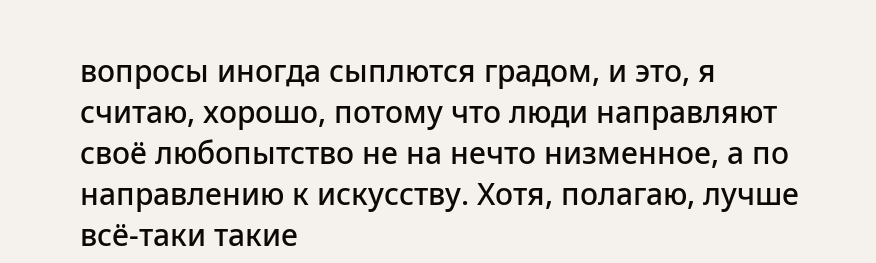вопросы иногда сыплются градом, и это, я считаю, хорошо, потому что люди направляют своё любопытство не на нечто низменное, а по направлению к искусству. Хотя, полагаю, лучше всё-таки такие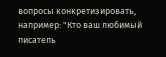вопросы конкретизировать, например: "Кто ваш любимый писатель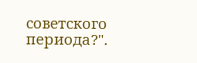советского периода?".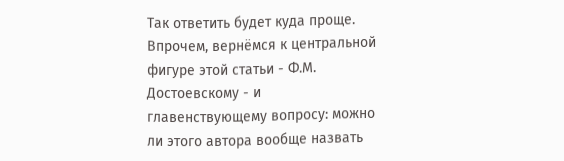Так ответить будет куда проще. Впрочем, вернёмся к центральной фигуре этой статьи - Ф.М. Достоевскому - и главенствующему вопросу: можно ли этого автора вообще назвать